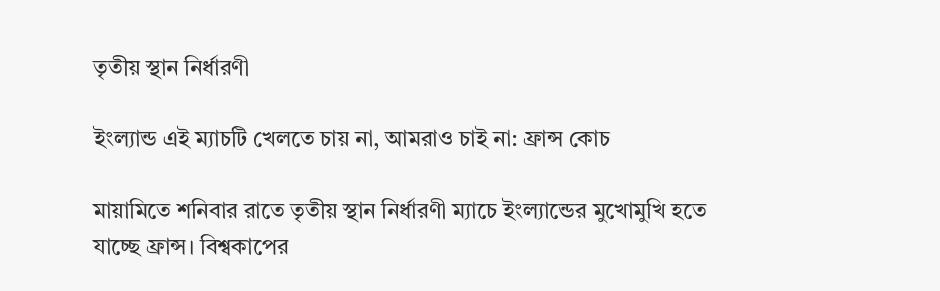তৃতীয় স্থান নির্ধারণী

ইংল্যান্ড এই ম্যাচটি খেলতে চায় না, আমরাও চাই না: ফ্রান্স কোচ

মায়ামিতে শনিবার রাতে তৃতীয় স্থান নির্ধারণী ম্যাচে ইংল্যান্ডের মুখোমুখি হতে যাচ্ছে ফ্রান্স। বিশ্বকাপের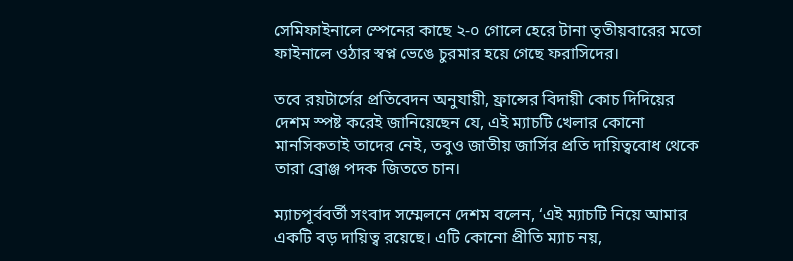সেমিফাইনালে স্পেনের কাছে ২-০ গোলে হেরে টানা তৃতীয়বারের মতো ফাইনালে ওঠার স্বপ্ন ভেঙে চুরমার হয়ে গেছে ফরাসিদের।

তবে রয়টার্সের প্রতিবেদন অনুযায়ী, ফ্রান্সের বিদায়ী কোচ দিদিয়ের দেশম স্পষ্ট করেই জানিয়েছেন যে, এই ম্যাচটি খেলার কোনো মানসিকতাই তাদের নেই, তবুও জাতীয় জার্সির প্রতি দায়িত্ববোধ থেকে তারা ব্রোঞ্জ পদক জিততে চান।

ম্যাচপূর্ববর্তী সংবাদ সম্মেলনে দেশম বলেন, ‘এই ম্যাচটি নিয়ে আমার একটি বড় দায়িত্ব রয়েছে। এটি কোনো প্রীতি ম্যাচ নয়,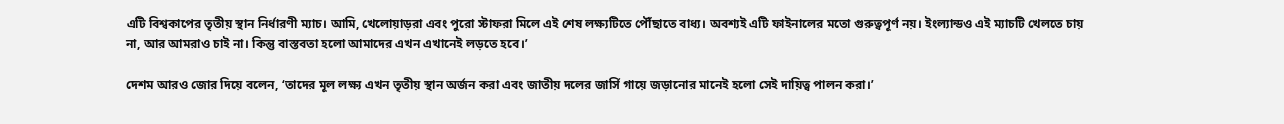এটি বিশ্বকাপের তৃতীয় স্থান নির্ধারণী ম্যাচ। আমি, খেলোয়াড়রা এবং পুরো স্টাফরা মিলে এই শেষ লক্ষ্যটিতে পৌঁছাতে বাধ্য। অবশ্যই এটি ফাইনালের মতো গুরুত্বপূর্ণ নয়। ইংল্যান্ডও এই ম্যাচটি খেলতে চায় না, আর আমরাও চাই না। কিন্তু বাস্তবতা হলো আমাদের এখন এখানেই লড়তে হবে।’

দেশম আরও জোর দিয়ে বলেন, ‘তাদের মূল লক্ষ্য এখন তৃতীয় স্থান অর্জন করা এবং জাতীয় দলের জার্সি গায়ে জড়ানোর মানেই হলো সেই দায়িত্ব পালন করা।’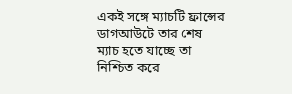একই সঙ্গে ম্যাচটি ফ্রান্সের ডাগআউটে তার শেষ ম্যাচ হতে যাচ্ছে তা নিশ্চিত করে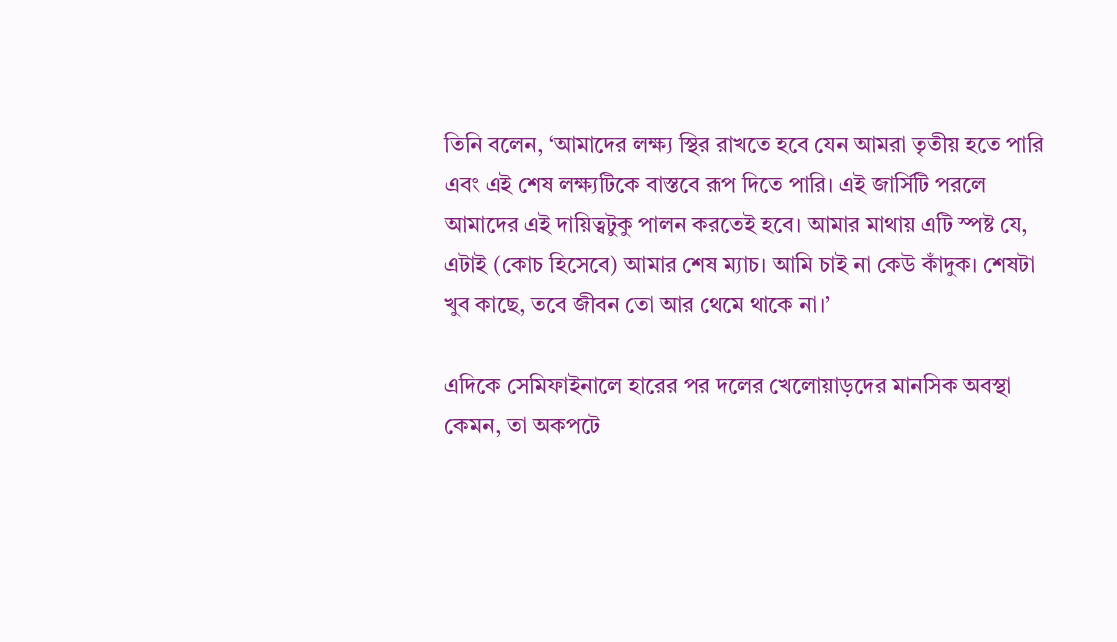তিনি বলেন, ‘আমাদের লক্ষ্য স্থির রাখতে হবে যেন আমরা তৃতীয় হতে পারি এবং এই শেষ লক্ষ্যটিকে বাস্তবে রূপ দিতে পারি। এই জার্সিটি পরলে আমাদের এই দায়িত্বটুকু পালন করতেই হবে। আমার মাথায় এটি স্পষ্ট যে, এটাই (কোচ হিসেবে) আমার শেষ ম্যাচ। আমি চাই না কেউ কাঁদুক। শেষটা খুব কাছে, তবে জীবন তো আর থেমে থাকে না।’

এদিকে সেমিফাইনালে হারের পর দলের খেলোয়াড়দের মানসিক অবস্থা কেমন, তা অকপটে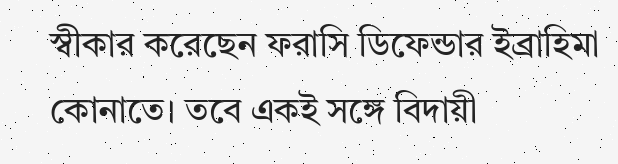স্বীকার করেছেন ফরাসি ডিফেন্ডার ইব্রাহিমা কোনাতে। তবে একই সঙ্গে বিদায়ী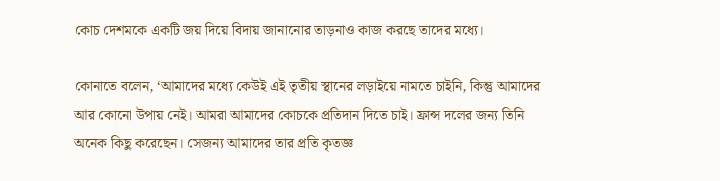কোচ দেশমকে একটি জয় দিয়ে বিদায় জানানোর তাড়নাও কাজ করছে তাদের মধ্যে।

কোনাতে বলেন, ‘আমাদের মধ্যে কেউই এই তৃতীয় স্থানের লড়াইয়ে নামতে চাইনি, কিন্তু আমাদের আর কোনো উপায় নেই। আমরা আমাদের কোচকে প্রতিদান দিতে চাই। ফ্রান্স দলের জন্য তিনি অনেক কিছু করেছেন। সেজন্য আমাদের তার প্রতি কৃতজ্ঞ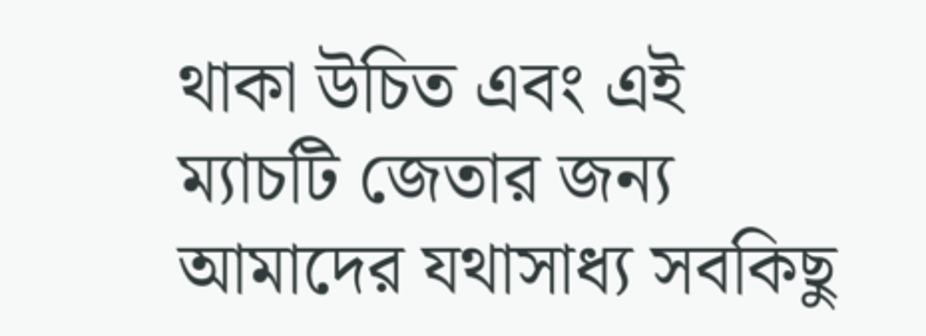থাকা উচিত এবং এই ম্যাচটি জেতার জন্য আমাদের যথাসাধ্য সবকিছু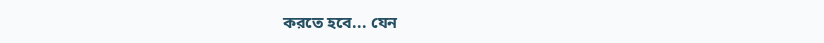করতে হবে... যেন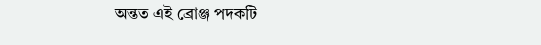অন্তত এই ব্রোঞ্জ পদকটি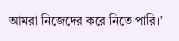আমরা নিজেদের করে নিতে পারি।’